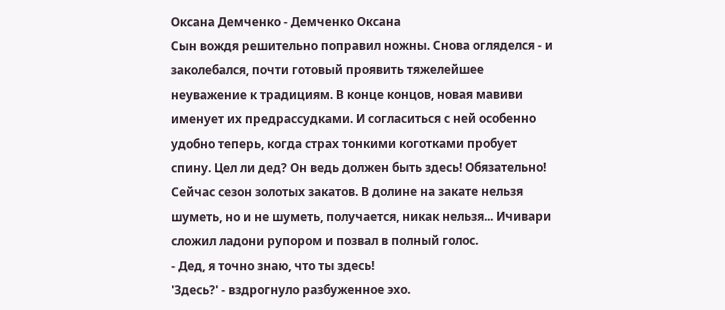Оксана Демченко - Демченко Оксана
Сын вождя решительно поправил ножны. Снова огляделся - и заколебался, почти готовый проявить тяжелейшее неуважение к традициям. В конце концов, новая мавиви именует их предрассудками. И согласиться с ней особенно удобно теперь, когда страх тонкими коготками пробует спину. Цел ли дед? Он ведь должен быть здесь! Обязательно! Сейчас сезон золотых закатов. В долине на закате нельзя шуметь, но и не шуметь, получается, никак нельзя... Ичивари сложил ладони рупором и позвал в полный голос.
- Дед, я точно знаю, что ты здесь!
'Здесь?' - вздрогнуло разбуженное эхо.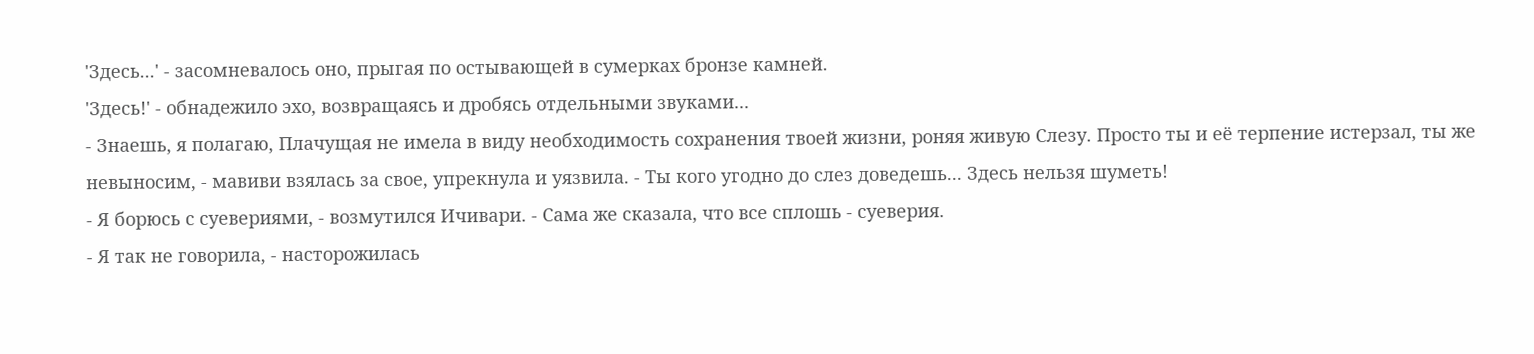'Здесь...' - засомневалось оно, прыгая по остывающей в сумерках бронзе камней.
'Здесь!' - обнадежило эхо, возвращаясь и дробясь отдельными звуками...
- Знаешь, я полагаю, Плачущая не имела в виду необходимость сохранения твоей жизни, роняя живую Слезу. Просто ты и её терпение истерзал, ты же невыносим, - мавиви взялась за свое, упрекнула и уязвила. - Ты кого угодно до слез доведешь... Здесь нельзя шуметь!
- Я борюсь с суевериями, - возмутился Ичивари. - Сама же сказала, что все сплошь - суеверия.
- Я так не говорила, - насторожилась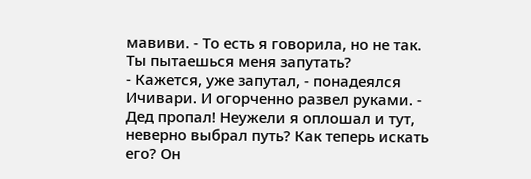мавиви. - То есть я говорила, но не так. Ты пытаешься меня запутать?
- Кажется, уже запутал, - понадеялся Ичивари. И огорченно развел руками. - Дед пропал! Неужели я оплошал и тут, неверно выбрал путь? Как теперь искать его? Он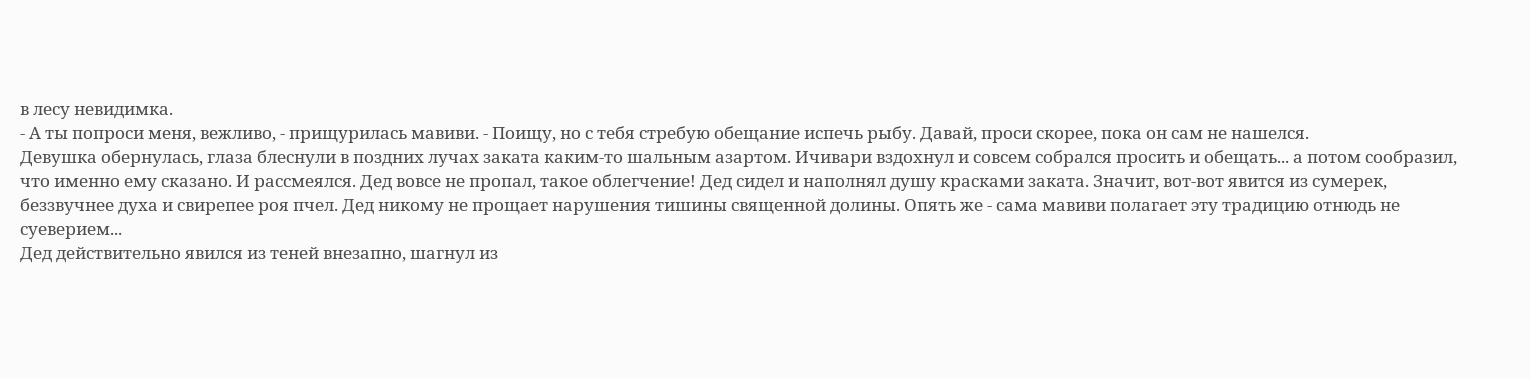в лесу невидимка.
- А ты попроси меня, вежливо, - прищурилась мавиви. - Поищу, но с тебя стребую обещание испечь рыбу. Давай, проси скорее, пока он сам не нашелся.
Девушка обернулась, глаза блеснули в поздних лучах заката каким-то шальным азартом. Ичивари вздохнул и совсем собрался просить и обещать... а потом сообразил, что именно ему сказано. И рассмеялся. Дед вовсе не пропал, такое облегчение! Дед сидел и наполнял душу красками заката. Значит, вот-вот явится из сумерек, беззвучнее духа и свирепее роя пчел. Дед никому не прощает нарушения тишины священной долины. Опять же - сама мавиви полагает эту традицию отнюдь не суеверием...
Дед действительно явился из теней внезапно, шагнул из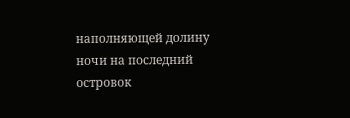наполняющей долину ночи на последний островок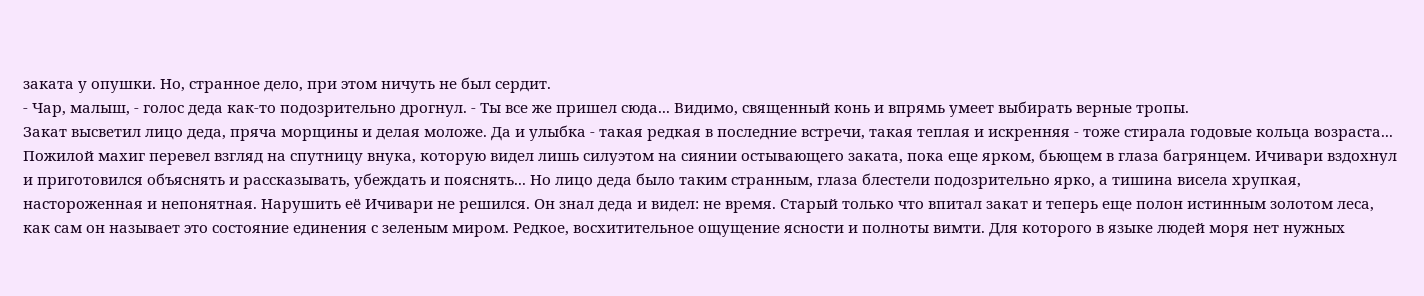заката у опушки. Но, странное дело, при этом ничуть не был сердит.
- Чар, малыш, - голос деда как-то подозрительно дрогнул. - Ты все же пришел сюда... Видимо, священный конь и впрямь умеет выбирать верные тропы.
Закат высветил лицо деда, пряча морщины и делая моложе. Да и улыбка - такая редкая в последние встречи, такая теплая и искренняя - тоже стирала годовые кольца возраста... Пожилой махиг перевел взгляд на спутницу внука, которую видел лишь силуэтом на сиянии остывающего заката, пока еще ярком, бьющем в глаза багрянцем. Ичивари вздохнул и приготовился объяснять и рассказывать, убеждать и пояснять... Но лицо деда было таким странным, глаза блестели подозрительно ярко, а тишина висела хрупкая, настороженная и непонятная. Нарушить её Ичивари не решился. Он знал деда и видел: не время. Старый только что впитал закат и теперь еще полон истинным золотом леса, как сам он называет это состояние единения с зеленым миром. Редкое, восхитительное ощущение ясности и полноты вимти. Для которого в языке людей моря нет нужных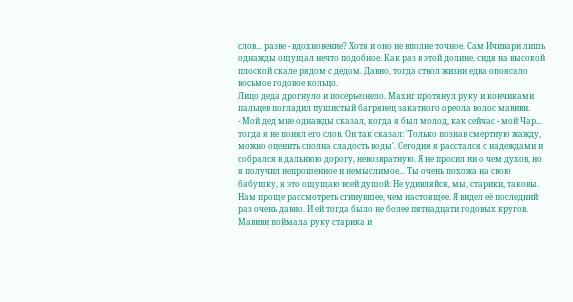слов... разве - вдохновение? Хотя и оно не вполне точное. Сам Ичивари лишь однажды ощущал нечто подобное. Как раз в этой долине, сидя на высокой плоской скале рядом с дедом. Давно, тогда ствол жизни едва опоясало восьмое годовое кольцо.
Лицо деда дрогнуло и посерьезнело. Махиг протянул руку и кончиками пальцев погладил пушистый багрянец закатного ореола волос мавиви.
- Мой дед мне однажды сказал, когда я был молод, как сейчас - мой Чар... тогда я не понял его слов. Он так сказал: 'Только познав смертную жажду, можно оценить сполна сладость воды'. Сегодня я расстался с надеждами и собрался в дальнюю дорогу, невозвратную. Я не просил ни о чем духов, но я получил непрошенное и немыслимое... Ты очень похожа на свою бабушку, я это ощущаю всей душой. Не удивляйся, мы, старики, таковы. Нам проще рассмотреть сгинувшее, чем настоящее. Я видел её последний раз очень давно. И ей тогда было не более пятнадцати годовых кругов.
Мавиви поймала руку старика и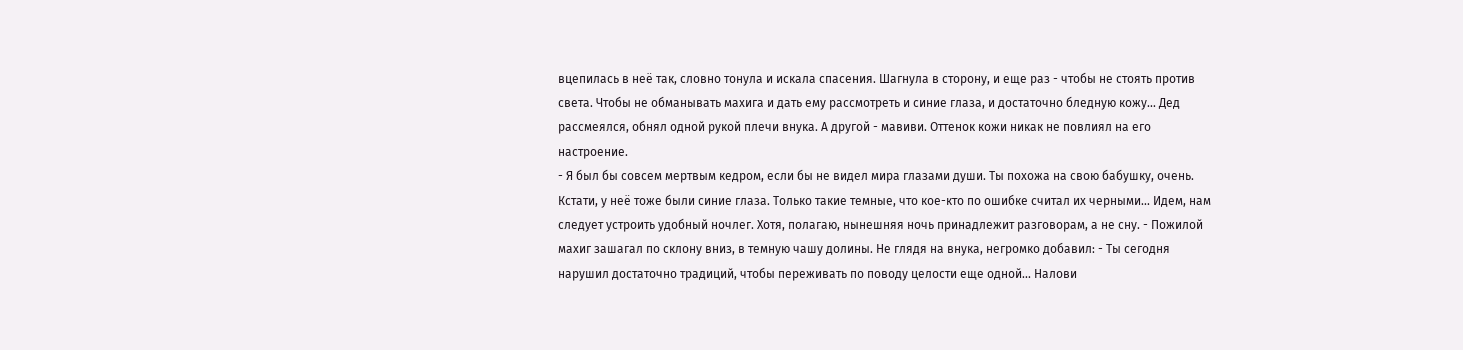вцепилась в неё так, словно тонула и искала спасения. Шагнула в сторону, и еще раз - чтобы не стоять против света. Чтобы не обманывать махига и дать ему рассмотреть и синие глаза, и достаточно бледную кожу... Дед рассмеялся, обнял одной рукой плечи внука. А другой - мавиви. Оттенок кожи никак не повлиял на его настроение.
- Я был бы совсем мертвым кедром, если бы не видел мира глазами души. Ты похожа на свою бабушку, очень. Кстати, у неё тоже были синие глаза. Только такие темные, что кое-кто по ошибке считал их черными... Идем, нам следует устроить удобный ночлег. Хотя, полагаю, нынешняя ночь принадлежит разговорам, а не сну. - Пожилой махиг зашагал по склону вниз, в темную чашу долины. Не глядя на внука, негромко добавил: - Ты сегодня нарушил достаточно традиций, чтобы переживать по поводу целости еще одной... Налови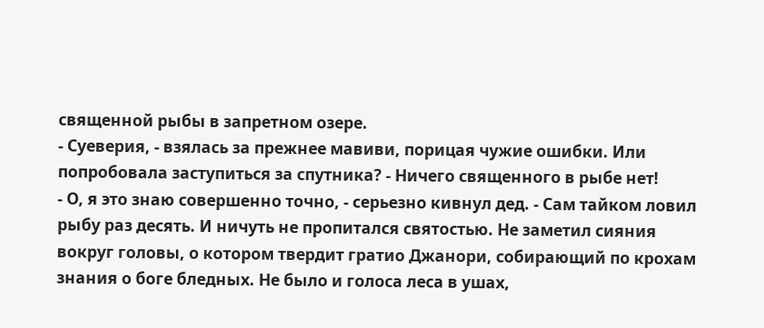священной рыбы в запретном озере.
- Суеверия, - взялась за прежнее мавиви, порицая чужие ошибки. Или попробовала заступиться за спутника? - Ничего священного в рыбе нет!
- О, я это знаю совершенно точно, - серьезно кивнул дед. - Сам тайком ловил рыбу раз десять. И ничуть не пропитался святостью. Не заметил сияния вокруг головы, о котором твердит гратио Джанори, собирающий по крохам знания о боге бледных. Не было и голоса леса в ушах,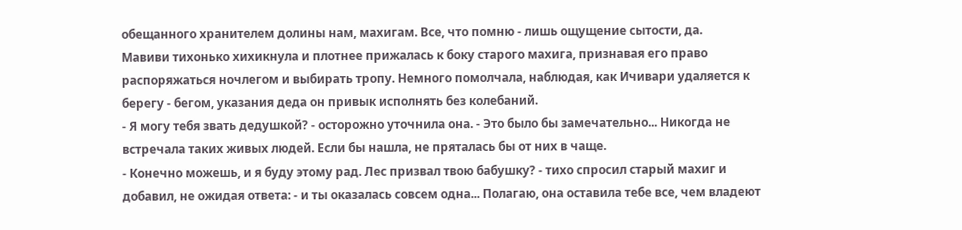обещанного хранителем долины нам, махигам. Все, что помню - лишь ощущение сытости, да.
Мавиви тихонько хихикнула и плотнее прижалась к боку старого махига, признавая его право распоряжаться ночлегом и выбирать тропу. Немного помолчала, наблюдая, как Ичивари удаляется к берегу - бегом, указания деда он привык исполнять без колебаний.
- Я могу тебя звать дедушкой? - осторожно уточнила она. - Это было бы замечательно... Никогда не встречала таких живых людей. Если бы нашла, не пряталась бы от них в чаще.
- Конечно можешь, и я буду этому рад. Лес призвал твою бабушку? - тихо спросил старый махиг и добавил, не ожидая ответа: - и ты оказалась совсем одна... Полагаю, она оставила тебе все, чем владеют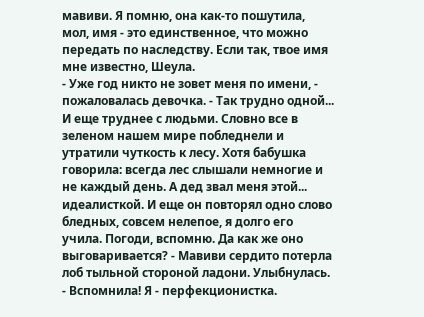мавиви. Я помню, она как-то пошутила, мол, имя - это единственное, что можно передать по наследству. Если так, твое имя мне известно, Шеула.
- Уже год никто не зовет меня по имени, - пожаловалась девочка. - Так трудно одной... И еще труднее с людьми. Словно все в зеленом нашем мире побледнели и утратили чуткость к лесу. Хотя бабушка говорила: всегда лес слышали немногие и не каждый день. А дед звал меня этой... идеалисткой. И еще он повторял одно слово бледных, совсем нелепое, я долго его учила. Погоди, вспомню. Да как же оно выговаривается? - Мавиви сердито потерла лоб тыльной стороной ладони. Улыбнулась. - Вспомнила! Я - перфекционистка.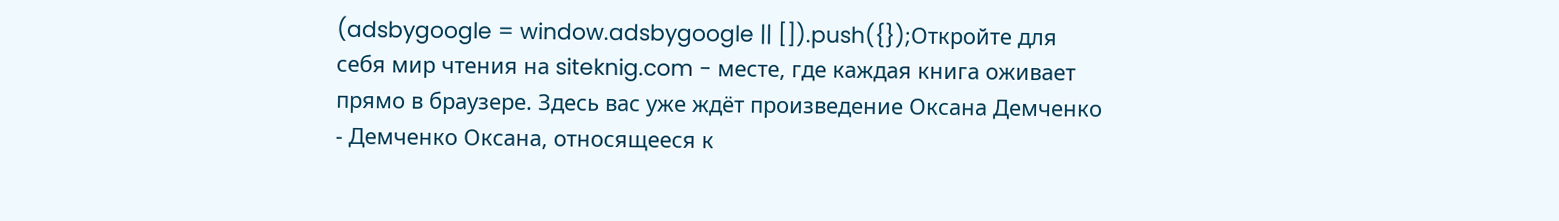(adsbygoogle = window.adsbygoogle || []).push({});Откройте для себя мир чтения на siteknig.com - месте, где каждая книга оживает прямо в браузере. Здесь вас уже ждёт произведение Оксана Демченко - Демченко Оксана, относящееся к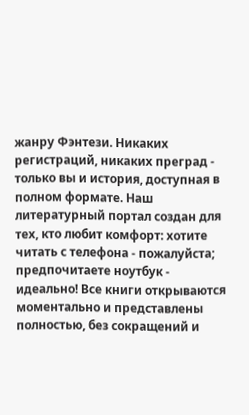жанру Фэнтези. Никаких регистраций, никаких преград - только вы и история, доступная в полном формате. Наш литературный портал создан для тех, кто любит комфорт: хотите читать с телефона - пожалуйста; предпочитаете ноутбук - идеально! Все книги открываются моментально и представлены полностью, без сокращений и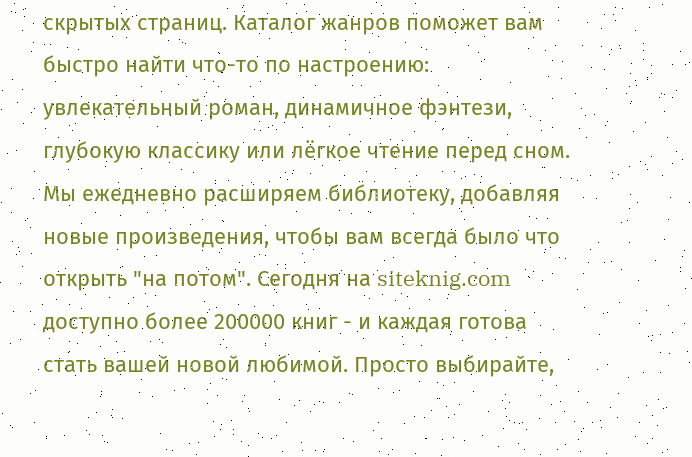скрытых страниц. Каталог жанров поможет вам быстро найти что-то по настроению: увлекательный роман, динамичное фэнтези, глубокую классику или лёгкое чтение перед сном. Мы ежедневно расширяем библиотеку, добавляя новые произведения, чтобы вам всегда было что открыть "на потом". Сегодня на siteknig.com доступно более 200000 книг - и каждая готова стать вашей новой любимой. Просто выбирайте,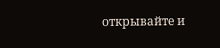открывайте и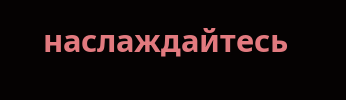наслаждайтесь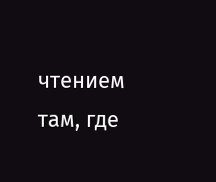чтением там, где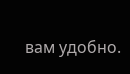вам удобно.